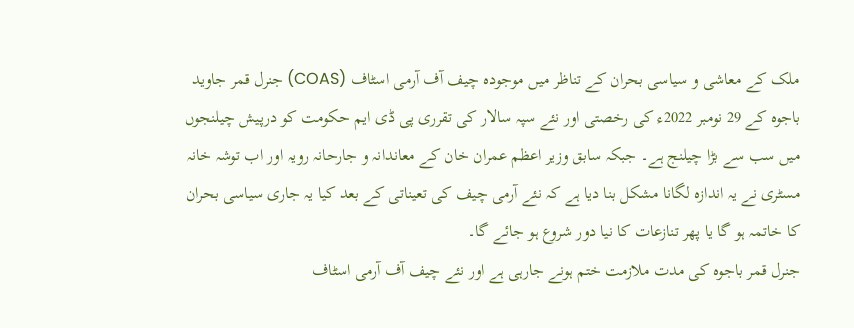ملک کے معاشی و سیاسی بحران کے تناظر میں موجودہ چیف آف آرمی اسٹاف (COAS) جنرل قمر جاوید باجوہ کے 29 نومبر 2022ء کی رخصتی اور نئے سپہ سالار کی تقرری پی ڈی ایم حکومت کو درپیش چیلنجوں میں سب سے بڑا چیلنج ہے۔ جبکہ سابق وزیر اعظم عمران خان کے معاندانہ و جارحانہ رویہ اور اب توشہ خانہ مسٹری نے یہ اندازہ لگانا مشکل بنا دیا ہے کہ نئے آرمی چیف کی تعیناتی کے بعد کیا یہ جاری سیاسی بحران کا خاتمہ ہو گا یا پھر تنازعات کا نیا دور شروع ہو جائے گا۔
جنرل قمر باجوہ کی مدت ملازمت ختم ہونے جارہی ہے اور نئے چیف آف آرمی اسٹاف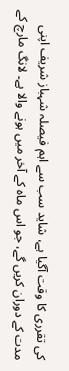کی تقرری کا وقت آگیا ہے، شاید سب سے اہم فیصلہ شہباز شریف اپنی مدت کے دوران کریں گے، جو اس ماہ کے آخر میں ہونے والا ہے۔ لانگ مارچ کے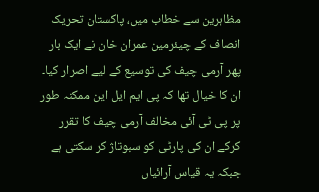مظاہرین سے خطاب میں، پاکستان تحریک انصاف کے چیئرمین عمران خان نے ایک بار پھر آرمی چیف کی توسیع کے لیے اصرار کیا۔ ان کا خیال تھا کہ پی ایم ایل این ممکنہ طور پر پی ٹی آئی مخالف آرمی چیف کا تقرر کرکے ان کی پارٹی کو سبوتاژ کر سکتی ہے جبکہ یہ قیاس آرائیاں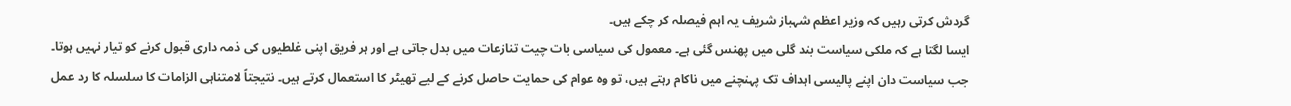گردش کرتی رہیں کہ وزیر اعظم شہباز شریف یہ اہم فیصلہ کر چکے ہیں۔
ایسا لگتا ہے کہ ملکی سیاست بند گلی میں پھنس گئی ہے۔ معمول کی سیاسی بات چیت تنازعات میں بدل جاتی ہے اور ہر فریق اپنی غلطیوں کی ذمہ داری قبول کرنے کو تیار نہیں ہوتا۔ جب سیاست دان اپنے پالیسی اہداف تک پہنچنے میں ناکام رہتے ہیں، تو وہ عوام کی حمایت حاصل کرنے کے لیے تھیٹر کا استعمال کرتے ہیں۔ نتیجتاً لامتناہی الزامات کا سلسلہ کا رد عمل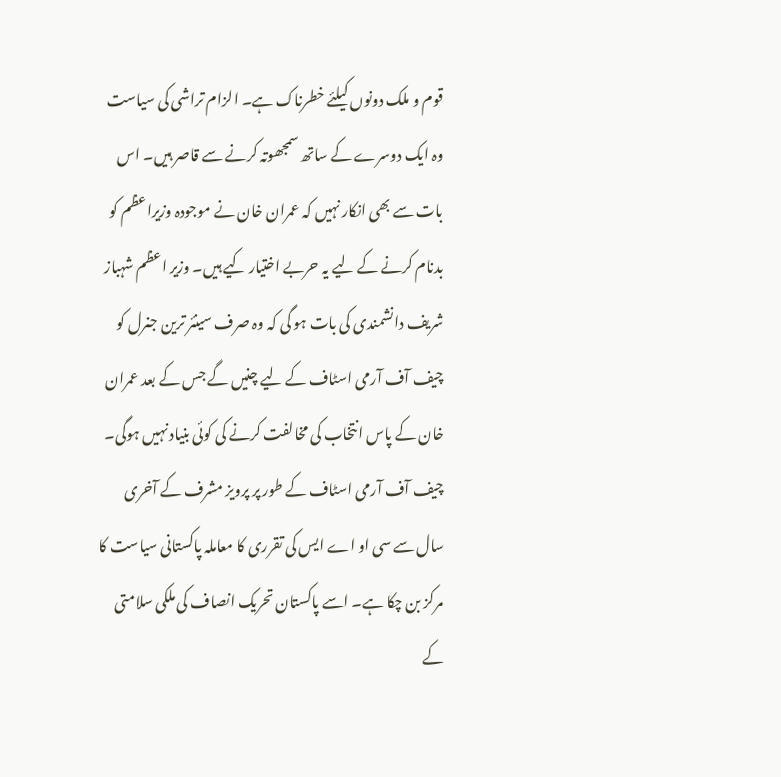قوم و ملک دونوں کیلئے خطرناک ہے۔ الزام تراشی کی سیاست وہ ایک دوسرے کے ساتھ سمجھوتہ کرنے سے قاصر ہیں۔ اس بات سے بھی انکار نہیں کہ عمران خان نے موجودہ وزیراعظم کو بدنام کرنے کے لیے یہ حربے اختیار کیے ہیں۔ وزیر اعظم شہباز شریف دانشمندی کی بات ہو گی کہ وہ صرف سینئر ترین جنرل کو چیف آف آرمی اسٹاف کے لیے چنیں گے جس کے بعد عمران خان کے پاس انتخاب کی مخالفت کرنے کی کوئی بنیاد نہیں ہوگی۔
چیف آف آرمی اسٹاف کے طور پر پرویز مشرف کے آخری سال سے سی او اے ایس کی تقرری کا معاملہ پاکستانی سیاست کا مرکز بن چکا ہے۔ اسے پاکستان تحریک انصاف کی ملکی سلامتی کے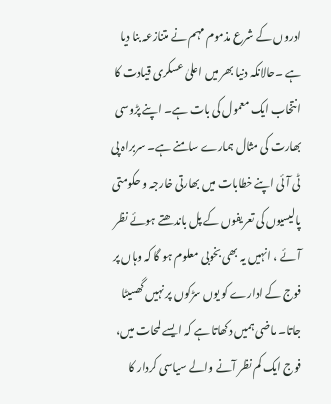ادروں کے شرع مذموم مہم نے متنازعہ بنا دیا ہے ۔حالانکہ دنیا بھر میں اعلیٰ عسکری قیادت کا انتخاب ایک معمول کی بات ہے۔ اپنے پڑوسی بھارت کی مثال ہمارے سامنے ہے۔ سربراہ پی ٹی آئی اپنے خطابات میں بھارتی خارجہ و حکومتی پالیسیوں کی تعریفوں کے پل باندھتے ہوئے نظر آئے ، انہیں یہ بھی بخوبی معلوم ہو گا کہ وہاں پر فوج کے ادارے کو یوں سڑکوں پر نہیں گھسیٹا جاتا۔ ماضی ہمیں دکھاتا ہے کہ ایسے لمحات میں، فوج ایک کم نظر آنے والے سیاسی کردار کا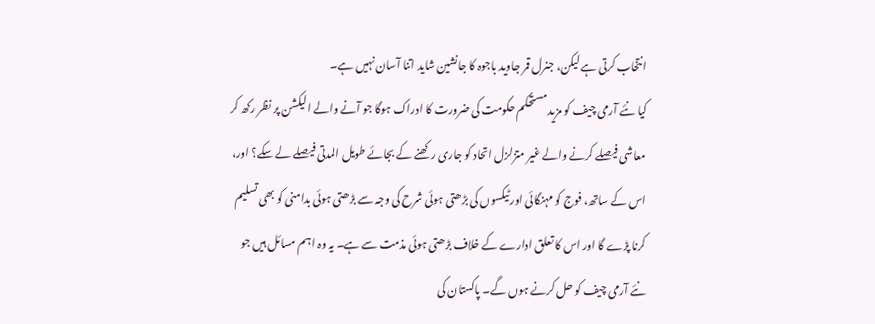انتخاب کرتی ہے لیکن، جنرل قمر جاوید باجوہ کا جانشین شاید اتنا آسان نہیں ہے۔
کیا نئے آرمی چیف کو مزید مستحکم حکومت کی ضرورت کا ادراک ہوگا جو آنے والے الیکشن پر نظر رکھ کر معاشی فیصلے کرنے والے غیر متزلزل اتحاد کو جاری رکھنے کے بجائے طویل المدتی فیصلے لے سکے؟ اور، اس کے ساتھ، فوج کو مہنگائی اور ٹیکسوں کی بڑھتی ہوئی شرح کی وجہ سے بڑھتی ہوئی بدامنی کو بھی تسلیم کرنا پڑے گا اور اس کا تعلق ادارے کے خلاف بڑھتی ہوئی مذمت سے ہے۔ یہ وہ اہم مسائل ہیں جو نئے آرمی چیف کو حل کرنے ہوں گے۔ پاکستان کی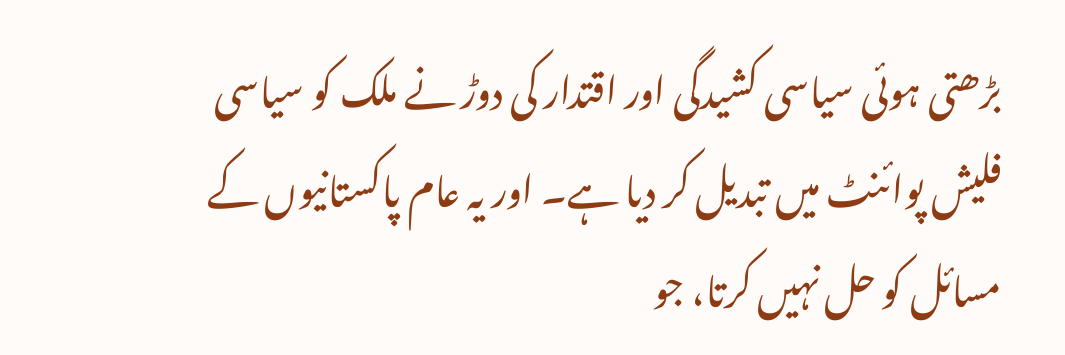بڑھتی ہوئی سیاسی کشیدگی اور اقتدار کی دوڑ نے ملک کو سیاسی فلیش پوائنٹ میں تبدیل کر دیا ہے۔ اور یہ عام پاکستانیوں کے مسائل کو حل نہیں کرتا، جو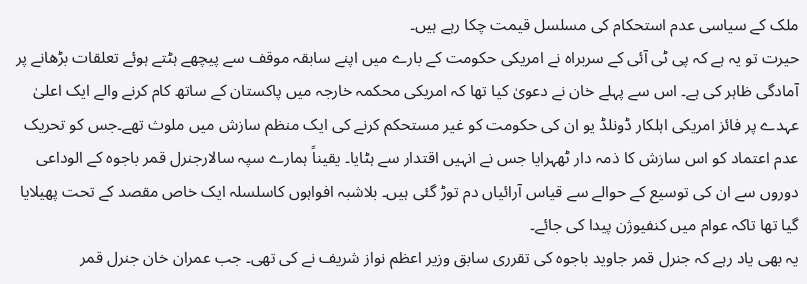ملک کے سیاسی عدم استحکام کی مسلسل قیمت چکا رہے ہیں۔
حیرت تو یہ ہے کہ پی ٹی آئی کے سربراہ نے امریکی حکومت کے بارے میں اپنے سابقہ موقف سے پیچھے ہٹتے ہوئے تعلقات بڑھانے پر آمادگی ظاہر کی ہے۔ اس سے پہلے خان نے دعویٰ کیا تھا کہ امریکی محکمہ خارجہ میں پاکستان کے ساتھ کام کرنے والے ایک اعلیٰ عہدے پر فائز امریکی اہلکار ڈونلڈ یو ان کی حکومت کو غیر مستحکم کرنے کی ایک منظم سازش میں ملوث تھے۔جس کو تحریک عدم اعتماد کو اس سازش کا ذمہ دار ٹھہرایا جس نے انہیں اقتدار سے ہٹایا۔ یقیناً ہمارے سپہ سالارجنرل قمر باجوہ کے الوداعی دوروں سے ان کی توسیع کے حوالے سے قیاس آرائیاں دم توڑ گئی ہیں۔ بلاشبہ افواہوں کاسلسلہ ایک خاص مقصد کے تحت پھیلایا گیا تھا تاکہ عوام میں کنفیوژن پیدا کی جائے۔
یہ بھی یاد رہے کہ جنرل قمر جاوید باجوہ کی تقرری سابق وزیر اعظم نواز شریف نے کی تھی۔ جب عمران خان جنرل قمر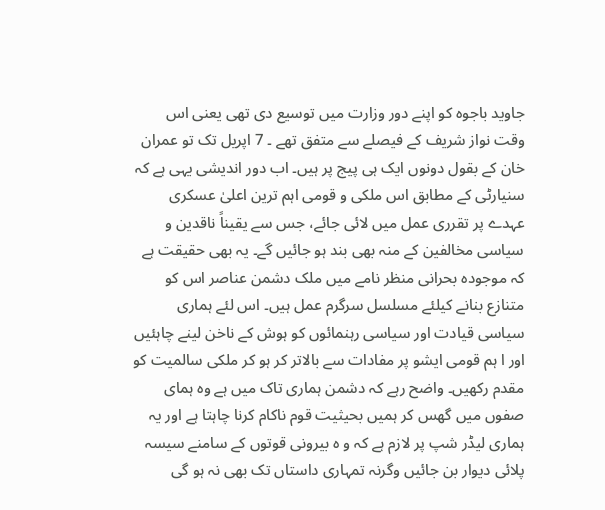جاوید باجوہ کو اپنے دور وزارت میں توسیع دی تھی یعنی اس وقت نواز شریف کے فیصلے سے متفق تھے ۔ 7 اپریل تک تو عمران خان کے بقول دونوں ایک ہی پیج پر ہیں۔ اب دور اندیشی یہی ہے کہ سنیارٹی کے مطابق اس ملکی و قومی اہم ترین اعلیٰ عسکری عہدے پر تقرری عمل میں لائی جائے، جس سے یقیناً ناقدین و سیاسی مخالفین کے منہ بھی بند ہو جائیں گے۔ یہ بھی حقیقت ہے کہ موجودہ بحرانی منظر نامے میں ملک دشمن عناصر اس کو متنازع بنانے کیلئے مسلسل سرگرم عمل ہیں۔ اس لئے ہماری سیاسی قیادت اور سیاسی رہنمائوں کو ہوش کے ناخن لینے چاہئیں اور ا ہم قومی ایشو پر مفادات سے بالاتر کر ہو کر ملکی سالمیت کو مقدم رکھیں۔ واضح رہے کہ دشمن ہماری تاک میں ہے وہ ہمای صفوں میں گھس کر ہمیں بحیثیت قوم ناکام کرنا چاہتا ہے اور یہ ہماری لیڈر شپ پر لازم ہے کہ و ہ بیرونی قوتوں کے سامنے سیسہ پلائی دیوار بن جائیں وگرنہ تمہاری داستاں تک بھی نہ ہو گی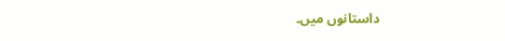داستانوں میں۔